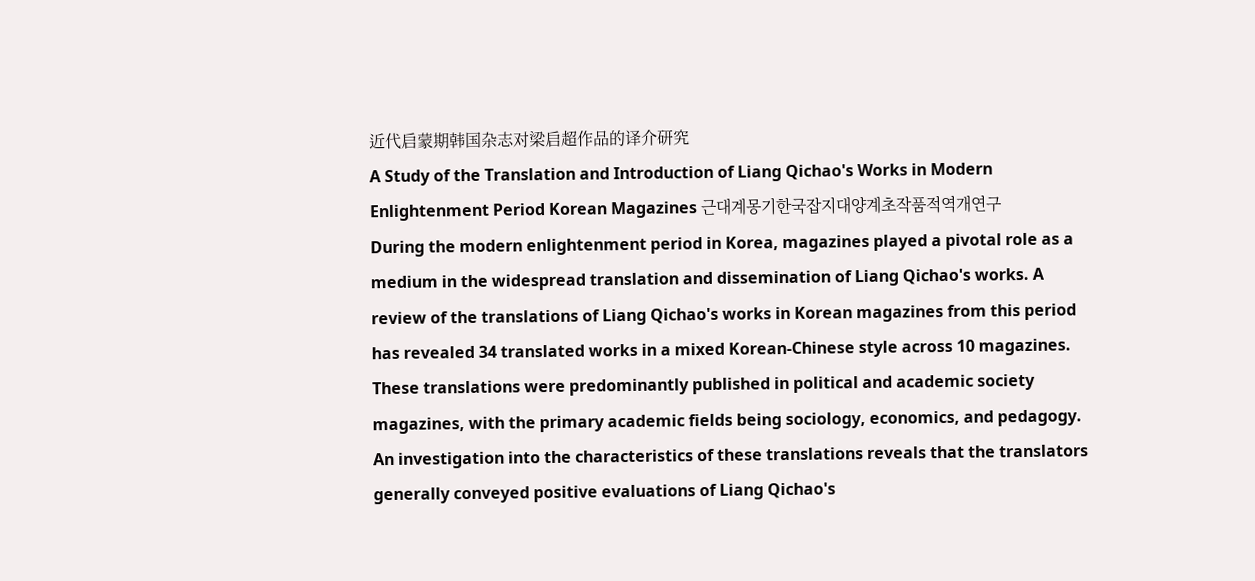近代启蒙期韩国杂志对梁启超作品的译介研究
A Study of the Translation and Introduction of Liang Qichao's Works in Modern Enlightenment Period Korean Magazines 근대계몽기한국잡지대양계초작품적역개연구
During the modern enlightenment period in Korea, magazines played a pivotal role as a medium in the widespread translation and dissemination of Liang Qichao's works. A review of the translations of Liang Qichao's works in Korean magazines from this period has revealed 34 translated works in a mixed Korean-Chinese style across 10 magazines. These translations were predominantly published in political and academic society magazines, with the primary academic fields being sociology, economics, and pedagogy. An investigation into the characteristics of these translations reveals that the translators generally conveyed positive evaluations of Liang Qichao's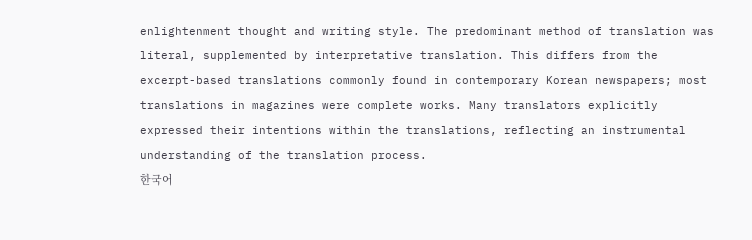enlightenment thought and writing style. The predominant method of translation was literal, supplemented by interpretative translation. This differs from the excerpt-based translations commonly found in contemporary Korean newspapers; most translations in magazines were complete works. Many translators explicitly expressed their intentions within the translations, reflecting an instrumental understanding of the translation process.
한국어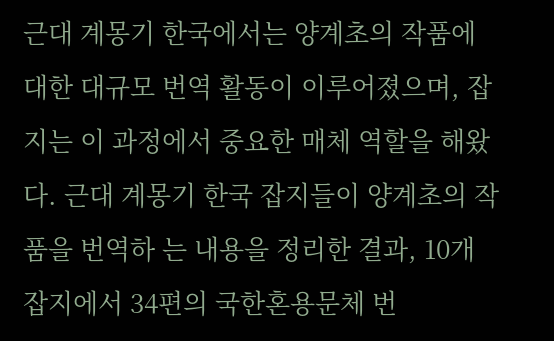근대 계몽기 한국에서는 양계초의 작품에 대한 대규모 번역 활동이 이루어졌으며, 잡지는 이 과정에서 중요한 매체 역할을 해왔다. 근대 계몽기 한국 잡지들이 양계초의 작품을 번역하 는 내용을 정리한 결과, 10개 잡지에서 34편의 국한혼용문체 번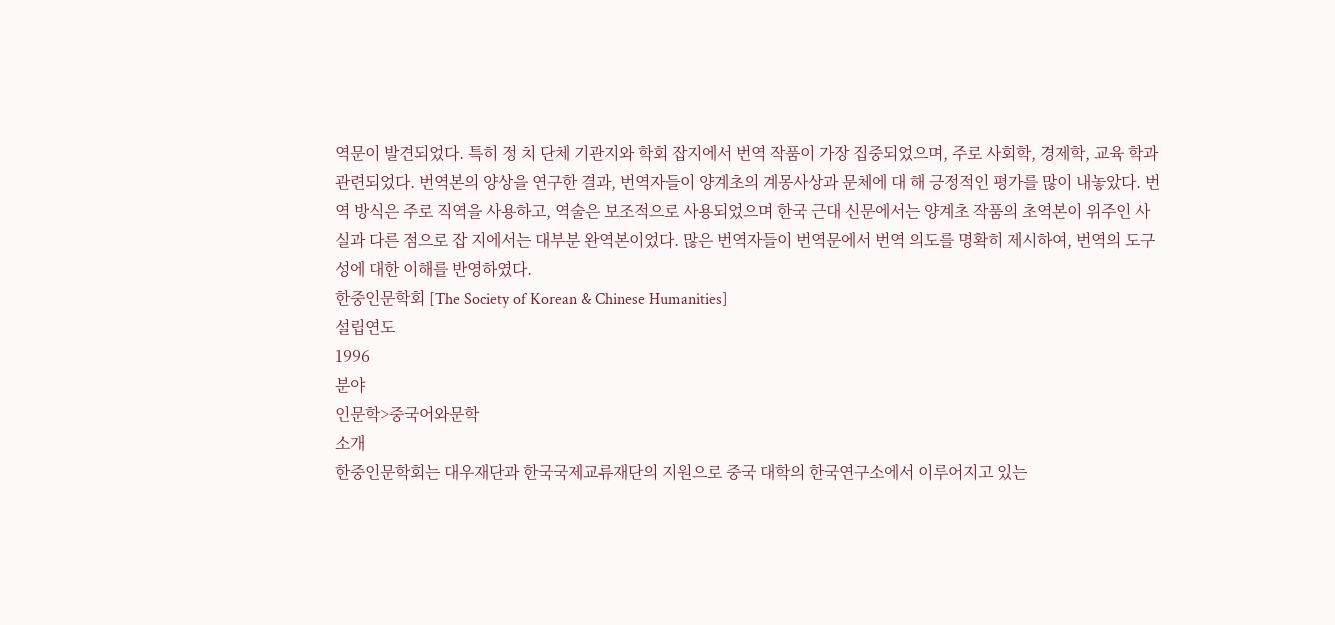역문이 발견되었다. 특히 정 치 단체 기관지와 학회 잡지에서 번역 작품이 가장 집중되었으며, 주로 사회학, 경제학, 교육 학과 관련되었다. 번역본의 양상을 연구한 결과, 번역자들이 양계초의 계몽사상과 문체에 대 해 긍정적인 평가를 많이 내놓았다. 번역 방식은 주로 직역을 사용하고, 역술은 보조적으로 사용되었으며 한국 근대 신문에서는 양계초 작품의 초역본이 위주인 사실과 다른 점으로 잡 지에서는 대부분 완역본이었다. 많은 번역자들이 번역문에서 번역 의도를 명확히 제시하여, 번역의 도구성에 대한 이해를 반영하였다.
한중인문학회 [The Society of Korean & Chinese Humanities]
설립연도
1996
분야
인문학>중국어와문학
소개
한중인문학회는 대우재단과 한국국제교류재단의 지원으로 중국 대학의 한국연구소에서 이루어지고 있는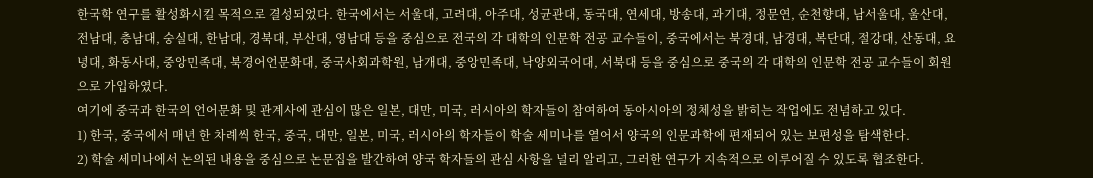한국학 연구를 활성화시킬 목적으로 결성되었다. 한국에서는 서울대, 고려대, 아주대, 성균관대, 동국대, 연세대, 방송대, 과기대, 정문연, 순천향대, 남서울대, 울산대, 전남대, 충남대, 숭실대, 한남대, 경북대, 부산대, 영남대 등을 중심으로 전국의 각 대학의 인문학 전공 교수들이, 중국에서는 북경대, 남경대, 복단대, 절강대, 산동대, 요녕대, 화동사대, 중앙민족대, 북경어언문화대, 중국사회과학원, 남개대, 중앙민족대, 낙양외국어대, 서북대 등을 중심으로 중국의 각 대학의 인문학 전공 교수들이 회원으로 가입하였다.
여기에 중국과 한국의 언어문화 및 관계사에 관심이 많은 일본, 대만, 미국, 러시아의 학자들이 참여하여 동아시아의 정체성을 밝히는 작업에도 전념하고 있다.
1) 한국, 중국에서 매년 한 차례씩 한국, 중국, 대만, 일본, 미국, 러시아의 학자들이 학술 세미나를 열어서 양국의 인문과학에 편재되어 있는 보편성을 탐색한다.
2) 학술 세미나에서 논의된 내용을 중심으로 논문집을 발간하여 양국 학자들의 관심 사항을 널리 알리고, 그러한 연구가 지속적으로 이루어질 수 있도록 협조한다.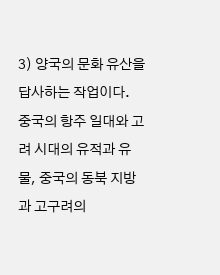3) 양국의 문화 유산을 답사하는 작업이다. 중국의 항주 일대와 고려 시대의 유적과 유물, 중국의 동북 지방과 고구려의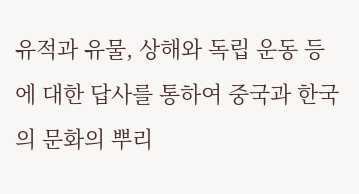유적과 유물, 상해와 독립 운동 등에 대한 답사를 통하여 중국과 한국의 문화의 뿌리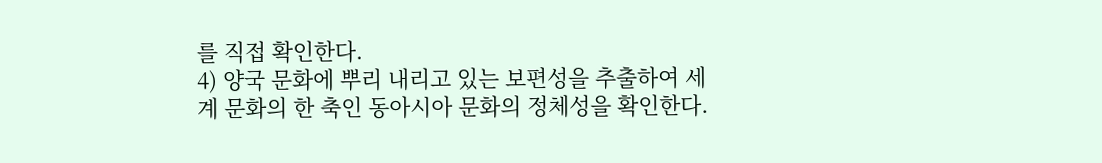를 직접 확인한다.
4) 양국 문화에 뿌리 내리고 있는 보편성을 추출하여 세계 문화의 한 축인 동아시아 문화의 정체성을 확인한다.